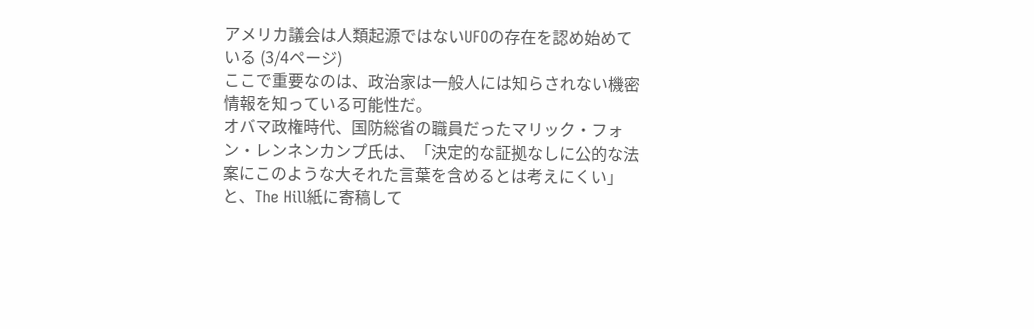アメリカ議会は人類起源ではないUFOの存在を認め始めている (3/4ページ)
ここで重要なのは、政治家は一般人には知らされない機密情報を知っている可能性だ。
オバマ政権時代、国防総省の職員だったマリック・フォン・レンネンカンプ氏は、「決定的な証拠なしに公的な法案にこのような大それた言葉を含めるとは考えにくい」と、The Hill紙に寄稿して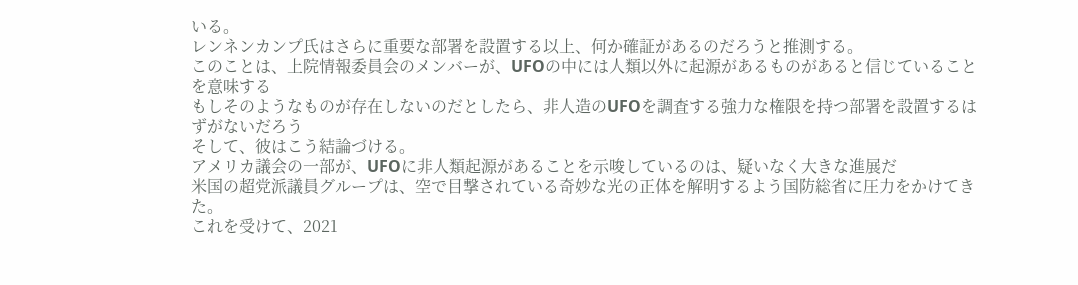いる。
レンネンカンプ氏はさらに重要な部署を設置する以上、何か確証があるのだろうと推測する。
このことは、上院情報委員会のメンバーが、UFOの中には人類以外に起源があるものがあると信じていることを意味する
もしそのようなものが存在しないのだとしたら、非人造のUFOを調査する強力な権限を持つ部署を設置するはずがないだろう
そして、彼はこう結論づける。
アメリカ議会の一部が、UFOに非人類起源があることを示唆しているのは、疑いなく大きな進展だ
米国の超党派議員グループは、空で目撃されている奇妙な光の正体を解明するよう国防総省に圧力をかけてきた。
これを受けて、2021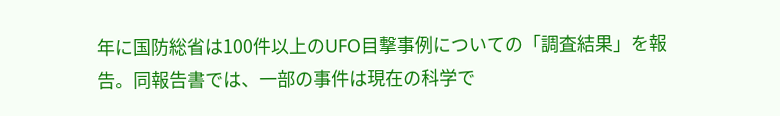年に国防総省は100件以上のUFO目撃事例についての「調査結果」を報告。同報告書では、一部の事件は現在の科学で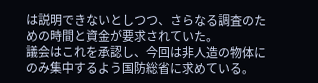は説明できないとしつつ、さらなる調査のための時間と資金が要求されていた。
議会はこれを承認し、今回は非人造の物体にのみ集中するよう国防総省に求めている。